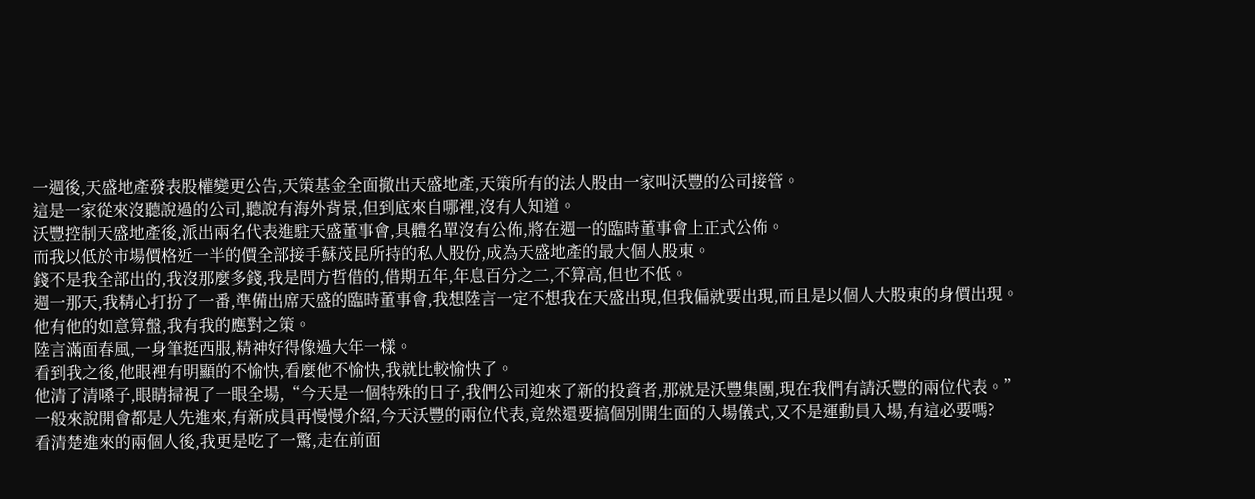一週後,天盛地產發表股權變更公告,天策基金全面撤出天盛地產,天策所有的法人股由一家叫沃豐的公司接管。
這是一家從來沒聽說過的公司,聽說有海外背景,但到底來自哪裡,沒有人知道。
沃豐控制天盛地產後,派出兩名代表進駐天盛董事會,具體名單沒有公佈,將在週一的臨時董事會上正式公佈。
而我以低於市場價格近一半的價全部接手蘇茂昆所持的私人股份,成為天盛地產的最大個人股東。
錢不是我全部出的,我沒那麼多錢,我是問方哲借的,借期五年,年息百分之二,不算高,但也不低。
週一那天,我精心打扮了一番,準備出席天盛的臨時董事會,我想陸言一定不想我在天盛出現,但我偏就要出現,而且是以個人大股東的身價出現。
他有他的如意算盤,我有我的應對之策。
陸言滿面春風,一身筆挺西服,精神好得像過大年一樣。
看到我之後,他眼裡有明顯的不愉快,看麼他不愉快,我就比較愉快了。
他清了清嗓子,眼睛掃視了一眼全場,“今天是一個特殊的日子,我們公司迎來了新的投資者,那就是沃豐集團,現在我們有請沃豐的兩位代表。”
一般來說開會都是人先進來,有新成員再慢慢介紹,今天沃豐的兩位代表,竟然還要搞個別開生面的入場儀式,又不是運動員入場,有這必要嗎?
看清楚進來的兩個人後,我更是吃了一驚,走在前面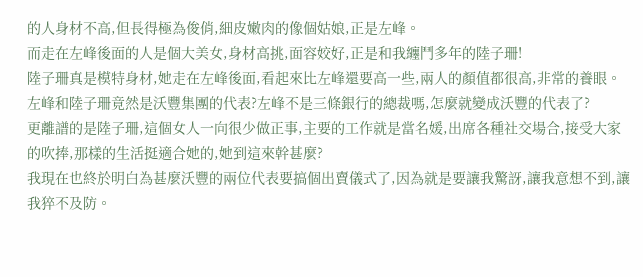的人身材不高,但長得極為俊俏,細皮嫩肉的像個姑娘,正是左峰。
而走在左峰後面的人是個大美女,身材高挑,面容姣好,正是和我纏鬥多年的陸子珊!
陸子珊真是模特身材,她走在左峰後面,看起來比左峰還要高一些,兩人的顏值都很高,非常的養眼。
左峰和陸子珊竟然是沃豐集團的代表?左峰不是三條銀行的總裁嗎,怎麼就變成沃豐的代表了?
更離譜的是陸子珊,這個女人一向很少做正事,主要的工作就是當名媛,出席各種社交場合,接受大家的吹捧,那樣的生活挺適合她的,她到這來幹甚麼?
我現在也終於明白為甚麼沃豐的兩位代表要搞個出賣儀式了,因為就是要讓我驚訝,讓我意想不到,讓我猝不及防。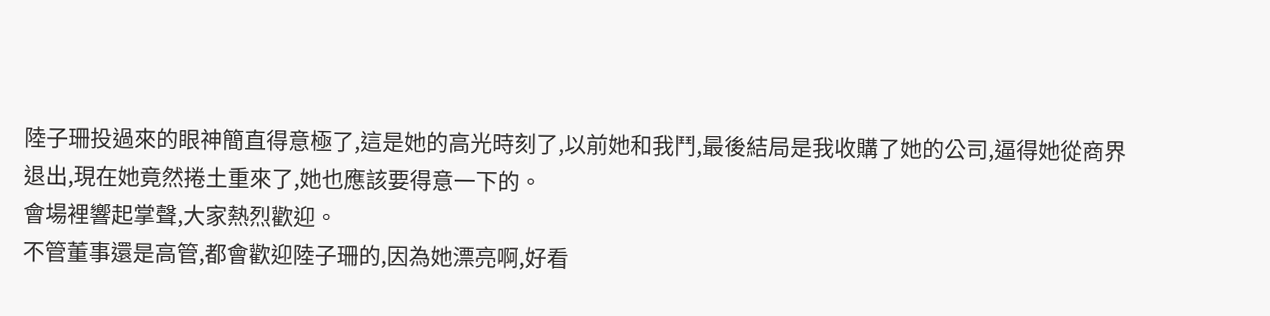陸子珊投過來的眼神簡直得意極了,這是她的高光時刻了,以前她和我鬥,最後結局是我收購了她的公司,逼得她從商界退出,現在她竟然捲土重來了,她也應該要得意一下的。
會場裡響起掌聲,大家熱烈歡迎。
不管董事還是高管,都會歡迎陸子珊的,因為她漂亮啊,好看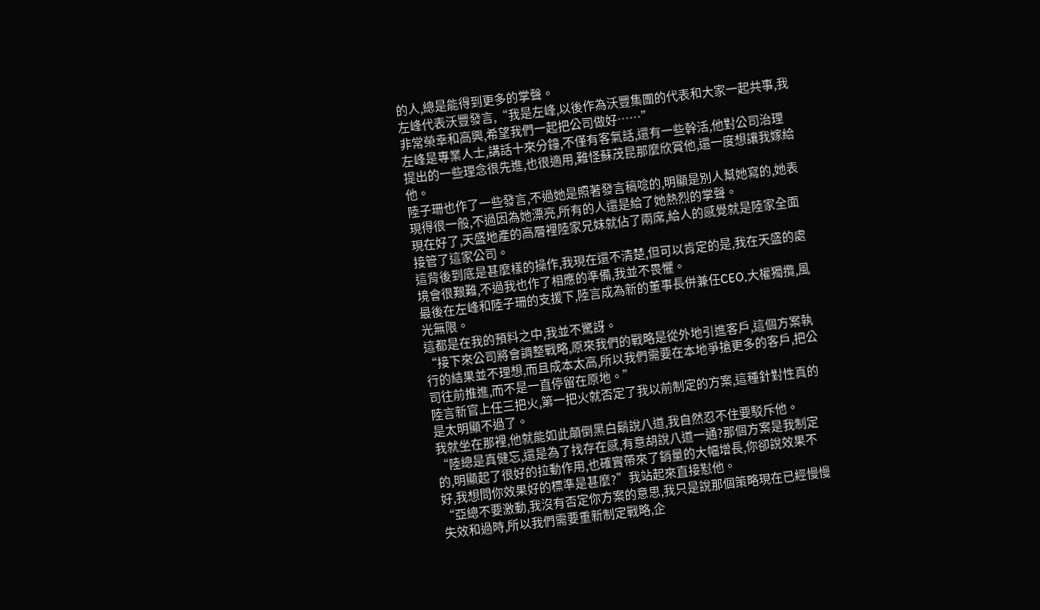的人,總是能得到更多的掌聲。
左峰代表沃豐發言,“我是左峰,以後作為沃豐集團的代表和大家一起共事,我非常榮幸和高興,希望我們一起把公司做好……”
左峰是專業人士,講話十來分鐘,不僅有客氣話,還有一些幹活,他對公司治理提出的一些理念很先進,也很適用,難怪蘇茂昆那麼欣賞他,還一度想讓我嫁給他。
陸子珊也作了一些發言,不過她是照著發言稿唸的,明顯是別人幫她寫的,她表現得很一般,不過因為她漂亮,所有的人還是給了她熱烈的掌聲。
現在好了,天盛地產的高層裡陸家兄妹就佔了兩席,給人的感覺就是陸家全面接管了這家公司。
這背後到底是甚麼樣的操作,我現在還不清楚,但可以肯定的是,我在天盛的處境會很艱難,不過我也作了相應的準備,我並不畏懼。
最後在左峰和陸子珊的支援下,陸言成為新的董事長併兼任CEO,大權獨攬,風光無限。
這都是在我的預料之中,我並不驚訝。
“接下來公司將會調整戰略,原來我們的戰略是從外地引進客戶,這個方案執行的結果並不理想,而且成本太高,所以我們需要在本地爭搶更多的客戶,把公司往前推進,而不是一直停留在原地。”
陸言新官上任三把火,第一把火就否定了我以前制定的方案,這種針對性真的是太明顯不過了。
我就坐在那裡,他就能如此顛倒黑白鬍說八道,我自然忍不住要駁斥他。
“陸總是真健忘,還是為了找存在感,有意胡說八道一通?那個方案是我制定的,明顯起了很好的拉動作用,也確實帶來了銷量的大幅增長,你卻說效果不好,我想問你效果好的標準是甚麼?”我站起來直接懟他。
“亞總不要激動,我沒有否定你方案的意思,我只是說那個策略現在已經慢慢失效和過時,所以我們需要重新制定戰略,企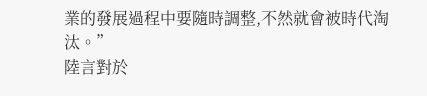業的發展過程中要隨時調整,不然就會被時代淘汰。”
陸言對於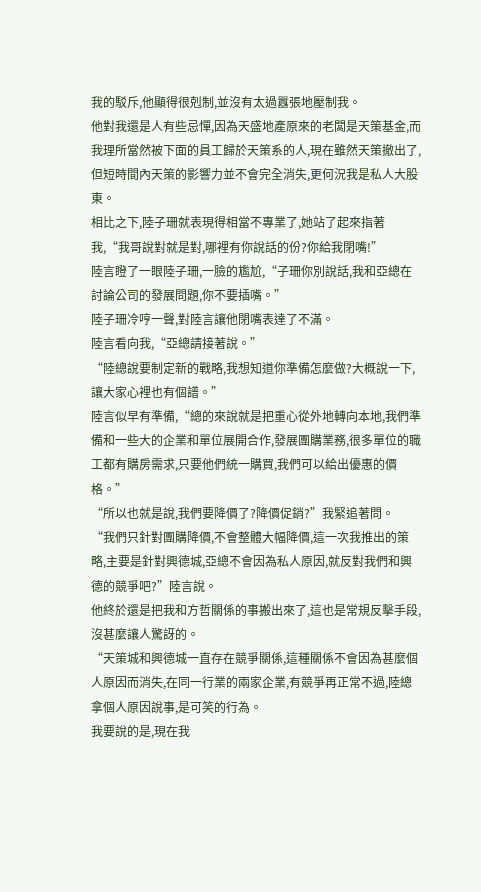我的駁斥,他顯得很剋制,並沒有太過囂張地壓制我。
他對我還是人有些忌憚,因為天盛地產原來的老闆是天策基金,而我理所當然被下面的員工歸於天策系的人,現在雖然天策撤出了,但短時間內天策的影響力並不會完全消失,更何況我是私人大股東。
相比之下,陸子珊就表現得相當不專業了,她站了起來指著我,“我哥說對就是對,哪裡有你說話的份?你給我閉嘴!”
陸言瞪了一眼陸子珊,一臉的尷尬,“子珊你別說話,我和亞總在討論公司的發展問題,你不要插嘴。”
陸子珊冷哼一聲,對陸言讓他閉嘴表達了不滿。
陸言看向我,“亞總請接著說。”
“陸總說要制定新的戰略,我想知道你準備怎麼做?大概說一下,讓大家心裡也有個譜。”
陸言似早有準備,“總的來說就是把重心從外地轉向本地,我們準備和一些大的企業和單位展開合作,發展團購業務,很多單位的職工都有購房需求,只要他們統一購買,我們可以給出優惠的價格。”
“所以也就是說,我們要降價了?降價促銷?”我緊追著問。
“我們只針對團購降價,不會整體大幅降價,這一次我推出的策略,主要是針對興德城,亞總不會因為私人原因,就反對我們和興德的競爭吧?”陸言說。
他終於還是把我和方哲關係的事搬出來了,這也是常規反擊手段,沒甚麼讓人驚訝的。
“天策城和興德城一直存在競爭關係,這種關係不會因為甚麼個人原因而消失,在同一行業的兩家企業,有競爭再正常不過,陸總拿個人原因說事,是可笑的行為。
我要說的是,現在我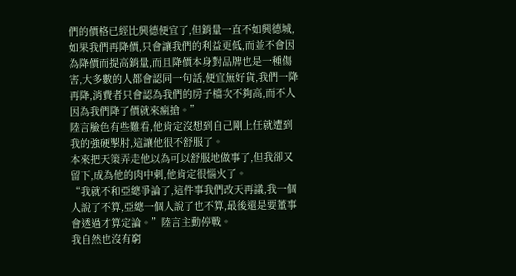們的價格已經比興德便宜了,但銷量一直不如興德城,如果我們再降價,只會讓我們的利益更低,而並不會因為降價而提高銷量,而且降價本身對品牌也是一種傷害,大多數的人都會認同一句話,便宜無好貨,我們一降再降,消費者只會認為我們的房子檔次不夠高,而不人因為我們降了價就來瘋搶。”
陸言臉色有些難看,他肯定沒想到自己剛上任就遭到我的強硬掣肘,這讓他很不舒服了。
本來把天策弄走他以為可以舒服地做事了,但我卻又留下,成為他的肉中刺,他肯定很惱火了。
“我就不和亞總爭論了,這件事我們改天再議,我一個人說了不算,亞總一個人說了也不算,最後還是要董事會透過才算定論。”陸言主動停戰。
我自然也沒有窮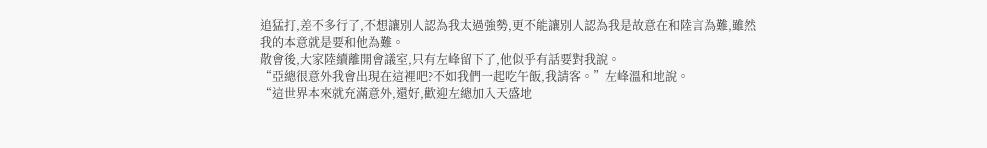追猛打,差不多行了,不想讓別人認為我太過強勢,更不能讓別人認為我是故意在和陸言為難,雖然我的本意就是要和他為難。
散會後,大家陸續離開會議室,只有左峰留下了,他似乎有話要對我說。
“亞總很意外我會出現在這裡吧?不如我們一起吃午飯,我請客。”左峰溫和地說。
“這世界本來就充滿意外,還好,歡迎左總加入天盛地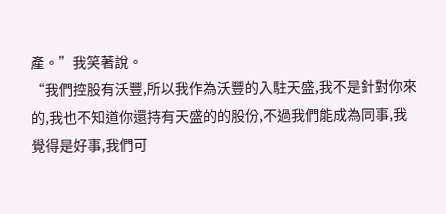產。”我笑著說。
“我們控股有沃豐,所以我作為沃豐的入駐天盛,我不是針對你來的,我也不知道你還持有天盛的的股份,不過我們能成為同事,我覺得是好事,我們可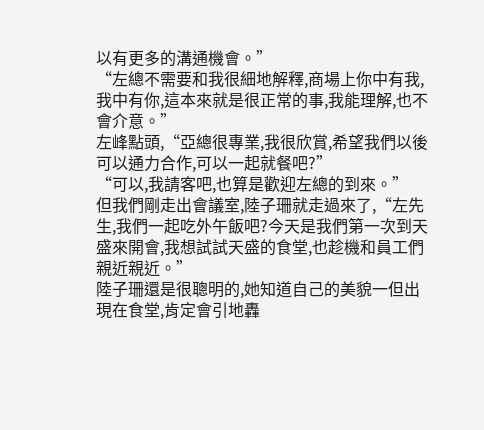以有更多的溝通機會。”
“左總不需要和我很細地解釋,商場上你中有我,我中有你,這本來就是很正常的事,我能理解,也不會介意。”
左峰點頭,“亞總很專業,我很欣賞,希望我們以後可以通力合作,可以一起就餐吧?”
“可以,我請客吧,也算是歡迎左總的到來。”
但我們剛走出會議室,陸子珊就走過來了,“左先生,我們一起吃外午飯吧?今天是我們第一次到天盛來開會,我想試試天盛的食堂,也趁機和員工們親近親近。”
陸子珊還是很聰明的,她知道自己的美貌一但出現在食堂,肯定會引地轟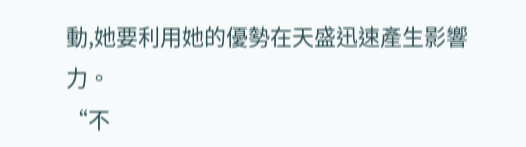動,她要利用她的優勢在天盛迅速產生影響力。
“不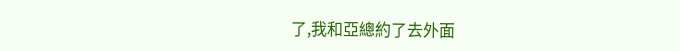了,我和亞總約了去外面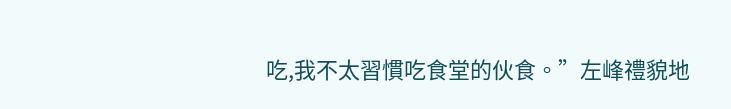吃,我不太習慣吃食堂的伙食。”左峰禮貌地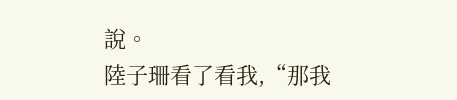說。
陸子珊看了看我,“那我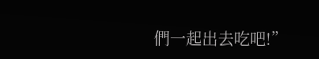們一起出去吃吧!”